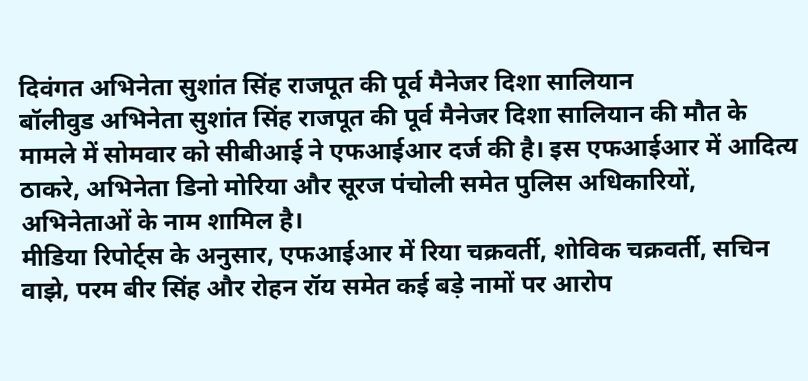दिवंगत अभिनेता सुशांत सिंह राजपूत की पूर्व मैनेजर दिशा सालियान
बॉलीवुड अभिनेता सुशांत सिंह राजपूत की पूर्व मैनेजर दिशा सालियान की मौत के मामले में सोमवार को सीबीआई ने एफआईआर दर्ज की है। इस एफआईआर में आदित्य ठाकरे, अभिनेता डिनो मोरिया और सूरज पंचोली समेत पुलिस अधिकारियों, अभिनेताओं के नाम शामिल है।
मीडिया रिपोर्ट्स के अनुसार, एफआईआर में रिया चक्रवर्ती, शोविक चक्रवर्ती, सचिन वाझे, परम बीर सिंह और रोहन रॉय समेत कई बड़े नामों पर आरोप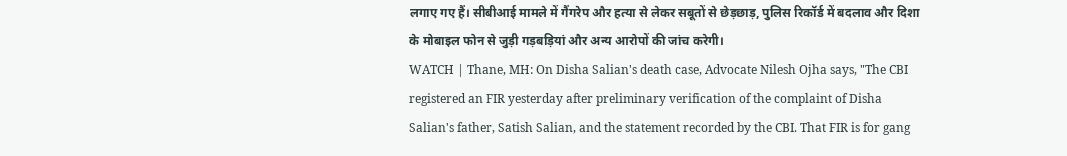लगाए गए हैं। सीबीआई मामले में गैंगरेप और हत्या से लेकर सबूतों से छेड़छाड़, पुलिस रिकॉर्ड में बदलाव और दिशा के मोबाइल फोन से जुड़ी गड़बड़ियां और अन्य आरोपों की जांच करेगी।
WATCH | Thane, MH: On Disha Salian's death case, Advocate Nilesh Ojha says, "The CBI registered an FIR yesterday after preliminary verification of the complaint of Disha Salian's father, Satish Salian, and the statement recorded by the CBI. That FIR is for gang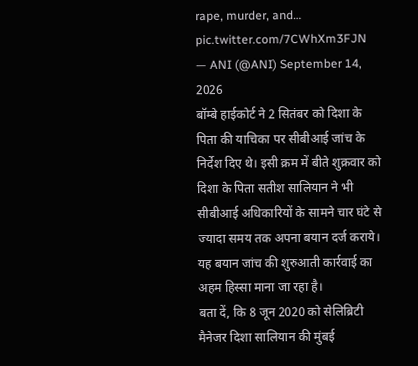rape, murder, and… pic.twitter.com/7CWhXm3FJN
— ANI (@ANI) September 14, 2026
बॉम्बे हाईकोर्ट ने 2 सितंबर को दिशा के पिता की याचिका पर सीबीआई जांच के निर्देश दिए थे। इसी क्रम में बीते शुक्रवार को दिशा के पिता सतीश सालियान ने भी सीबीआई अधिकारियों के सामने चार घंटे से ज्यादा समय तक अपना बयान दर्ज कराये। यह बयान जांच की शुरुआती कार्रवाई का अहम हिस्सा माना जा रहा है।
बता दें, कि 8 जून 2020 को सेलिब्रिटी मैनेजर दिशा सालियान की मुंबई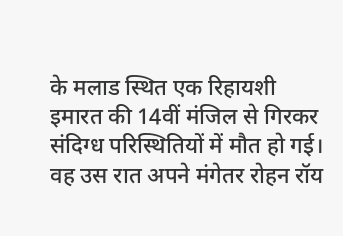के मलाड स्थित एक रिहायशी इमारत की 14वीं मंजिल से गिरकर संदिग्ध परिस्थितियों में मौत हो गई। वह उस रात अपने मंगेतर रोहन रॉय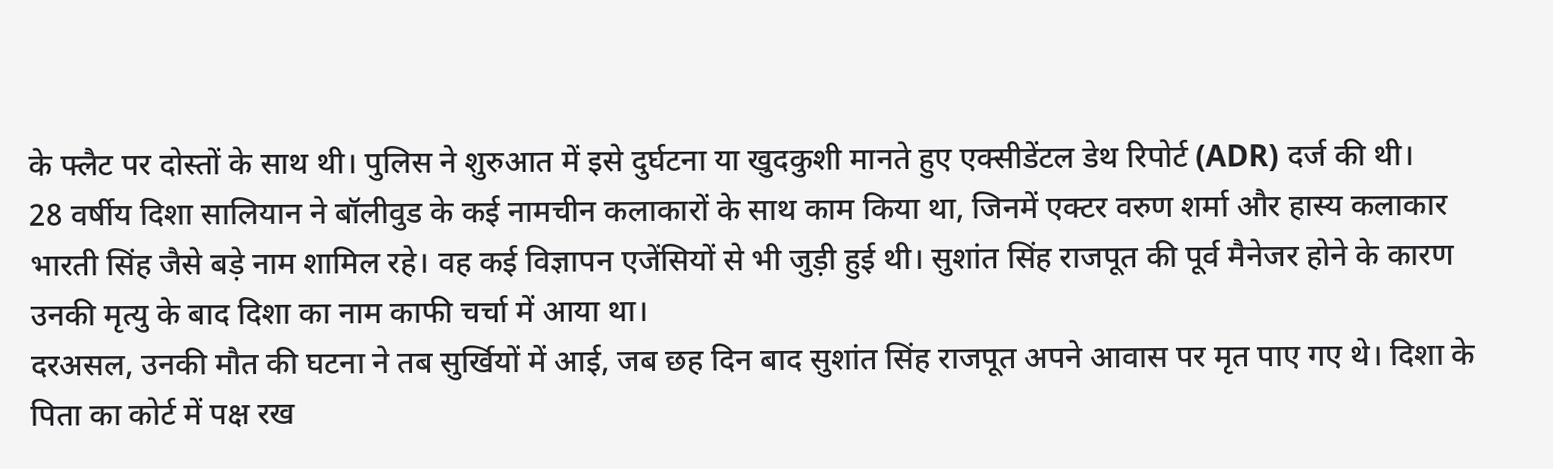के फ्लैट पर दोस्तों के साथ थी। पुलिस ने शुरुआत में इसे दुर्घटना या खुदकुशी मानते हुए एक्सीडेंटल डेथ रिपोर्ट (ADR) दर्ज की थी।
28 वर्षीय दिशा सालियान ने बॉलीवुड के कई नामचीन कलाकारों के साथ काम किया था, जिनमें एक्टर वरुण शर्मा और हास्य कलाकार भारती सिंह जैसे बड़े नाम शामिल रहे। वह कई विज्ञापन एजेंसियों से भी जुड़ी हुई थी। सुशांत सिंह राजपूत की पूर्व मैनेजर होने के कारण उनकी मृत्यु के बाद दिशा का नाम काफी चर्चा में आया था।
दरअसल, उनकी मौत की घटना ने तब सुर्खियों में आई, जब छह दिन बाद सुशांत सिंह राजपूत अपने आवास पर मृत पाए गए थे। दिशा के पिता का कोर्ट में पक्ष रख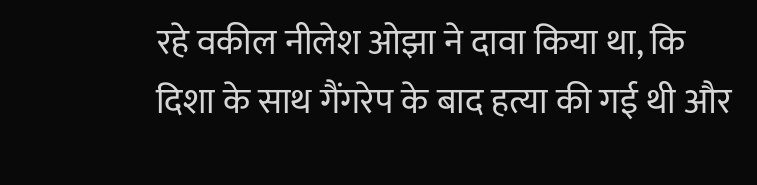रहे वकील नीलेश ओझा ने दावा किया था, कि दिशा के साथ गैंगरेप के बाद हत्या की गई थी और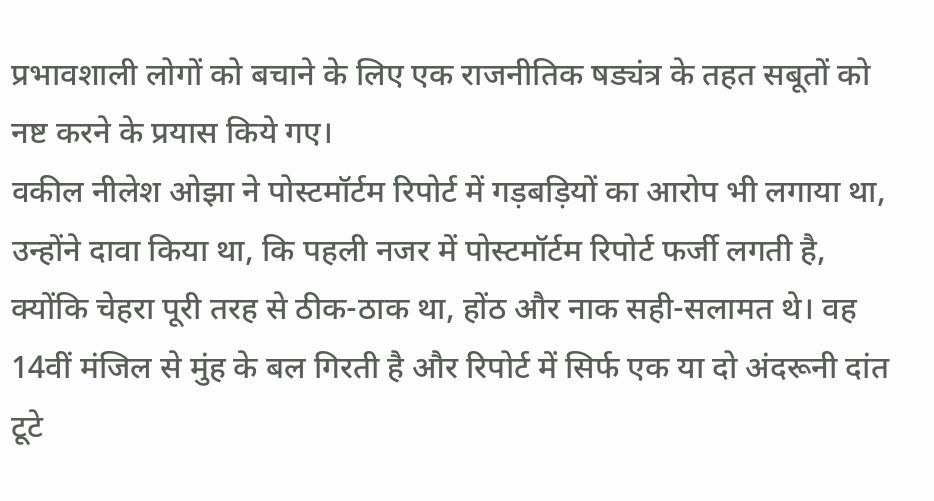प्रभावशाली लोगों को बचाने के लिए एक राजनीतिक षड्यंत्र के तहत सबूतों को नष्ट करने के प्रयास किये गए।
वकील नीलेश ओझा ने पोस्टमॉर्टम रिपोर्ट में गड़बड़ियों का आरोप भी लगाया था, उन्होंने दावा किया था, कि पहली नजर में पोस्टमॉर्टम रिपोर्ट फर्जी लगती है, क्योंकि चेहरा पूरी तरह से ठीक-ठाक था, होंठ और नाक सही-सलामत थे। वह 14वीं मंजिल से मुंह के बल गिरती है और रिपोर्ट में सिर्फ एक या दो अंदरूनी दांत टूटे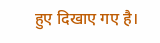हुए दिखाए गए है।